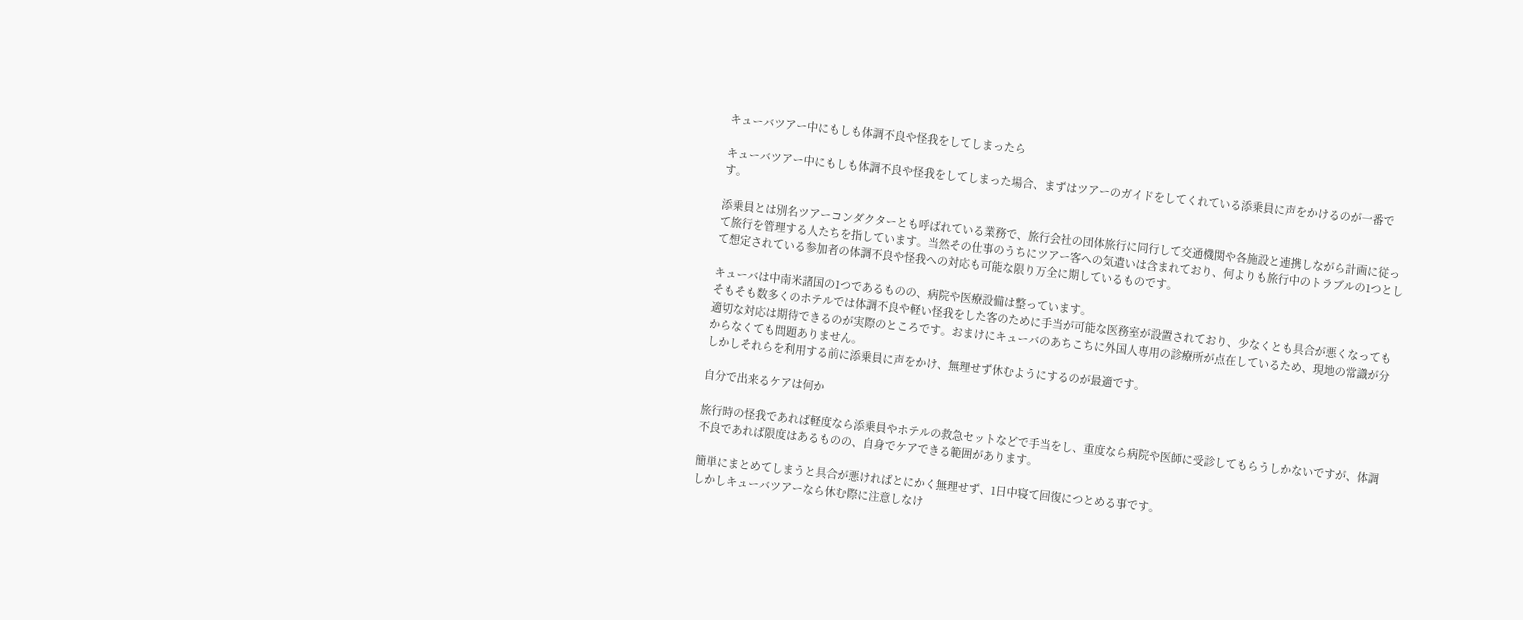キューバツアー中にもしも体調不良や怪我をしてしまったら

キューバツアー中にもしも体調不良や怪我をしてしまった場合、まずはツアーのガイドをしてくれている添乗員に声をかけるのが一番です。

添乗員とは別名ツアーコンダクターとも呼ばれている業務で、旅行会社の団体旅行に同行して交通機関や各施設と連携しながら計画に従って旅行を管理する人たちを指しています。当然その仕事のうちにツアー客への気遣いは含まれており、何よりも旅行中のトラブルの1つとして想定されている参加者の体調不良や怪我への対応も可能な限り万全に期しているものです。

キューバは中南米諸国の1つであるものの、病院や医療設備は整っています。
そもそも数多くのホテルでは体調不良や軽い怪我をした客のために手当が可能な医務室が設置されており、少なくとも具合が悪くなっても適切な対応は期待できるのが実際のところです。おまけにキューバのあちこちに外国人専用の診療所が点在しているため、現地の常識が分からなくても問題ありません。
しかしそれらを利用する前に添乗員に声をかけ、無理せず休むようにするのが最適です。

自分で出来るケアは何か

旅行時の怪我であれば軽度なら添乗員やホテルの救急セットなどで手当をし、重度なら病院や医師に受診してもらうしかないですが、体調不良であれば限度はあるものの、自身でケアできる範囲があります。

簡単にまとめてしまうと具合が悪ければとにかく無理せず、1日中寝て回復につとめる事です。
しかしキューバツアーなら休む際に注意しなけ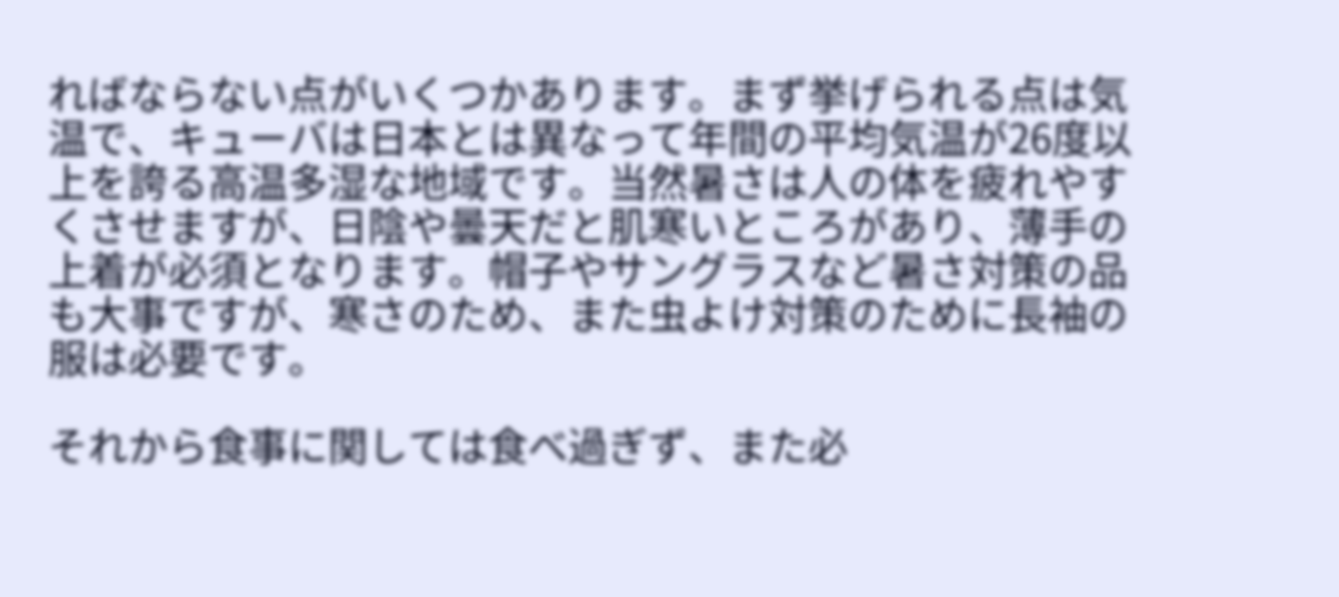ればならない点がいくつかあります。まず挙げられる点は気温で、キューバは日本とは異なって年間の平均気温が26度以上を誇る高温多湿な地域です。当然暑さは人の体を疲れやすくさせますが、日陰や曇天だと肌寒いところがあり、薄手の上着が必須となります。帽子やサングラスなど暑さ対策の品も大事ですが、寒さのため、また虫よけ対策のために長袖の服は必要です。

それから食事に関しては食べ過ぎず、また必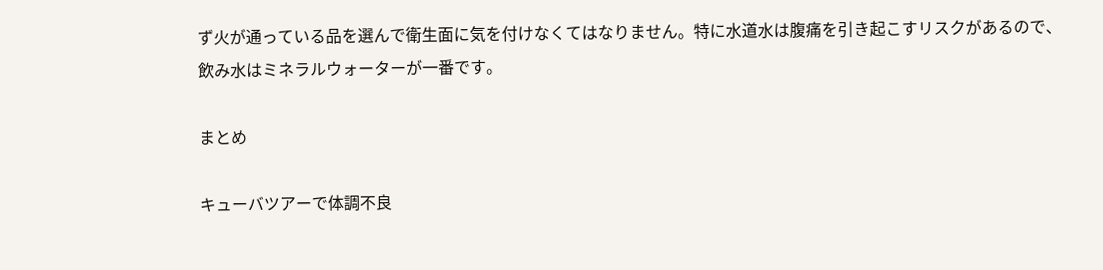ず火が通っている品を選んで衛生面に気を付けなくてはなりません。特に水道水は腹痛を引き起こすリスクがあるので、飲み水はミネラルウォーターが一番です。

まとめ

キューバツアーで体調不良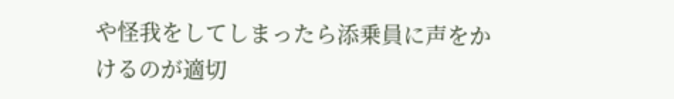や怪我をしてしまったら添乗員に声をかけるのが適切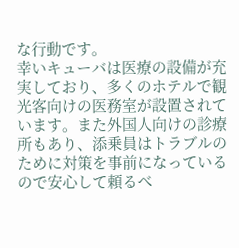な行動です。
幸いキューバは医療の設備が充実しており、多くのホテルで観光客向けの医務室が設置されています。また外国人向けの診療所もあり、添乗員はトラブルのために対策を事前になっているので安心して頼るべ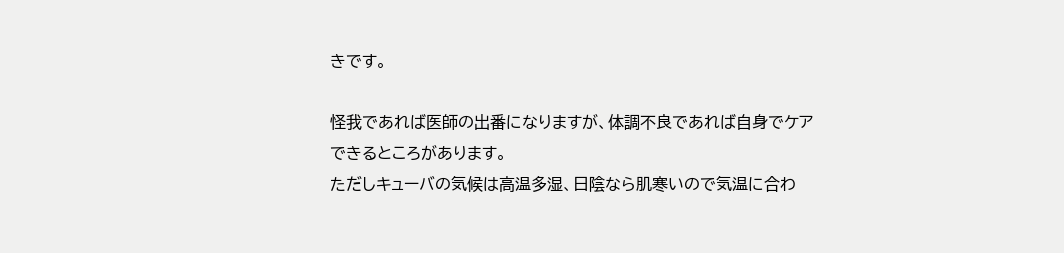きです。

怪我であれば医師の出番になりますが、体調不良であれば自身でケアできるところがあります。
ただしキューバの気候は高温多湿、日陰なら肌寒いので気温に合わ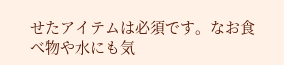せたアイテムは必須です。なお食べ物や水にも気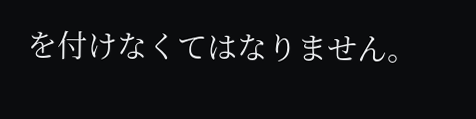を付けなくてはなりません。